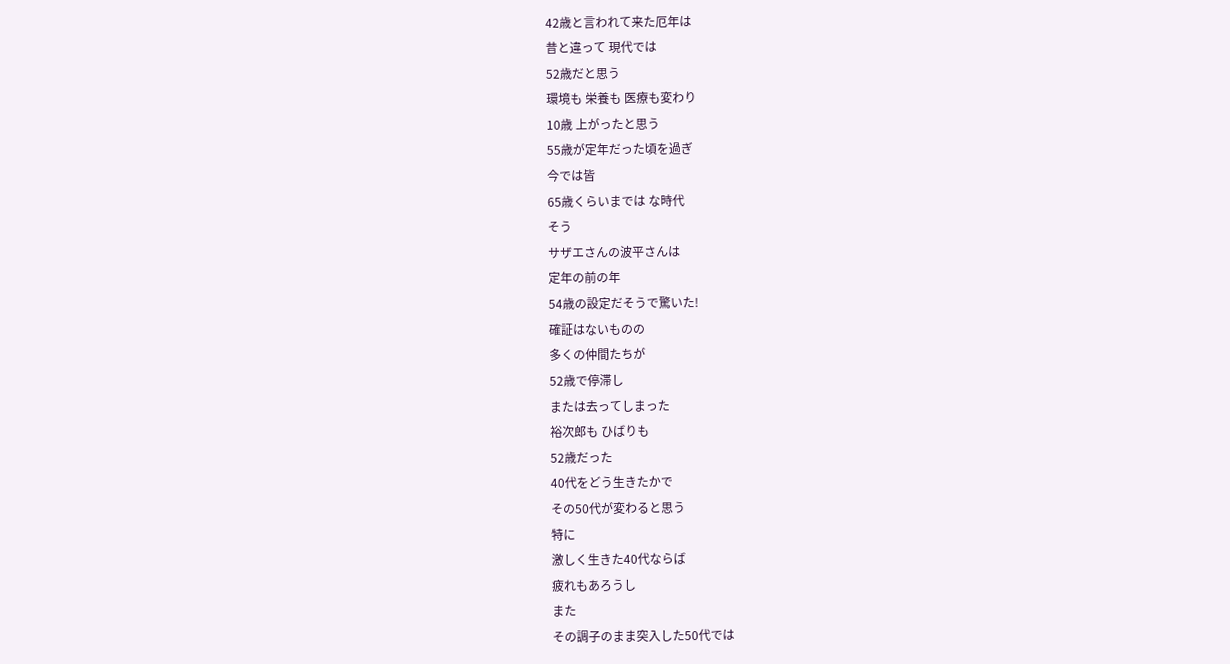42歳と言われて来た厄年は
昔と違って 現代では
52歳だと思う
環境も 栄養も 医療も変わり
10歳 上がったと思う
55歳が定年だった頃を過ぎ
今では皆
65歳くらいまでは な時代
そう
サザエさんの波平さんは
定年の前の年
54歳の設定だそうで驚いた!
確証はないものの
多くの仲間たちが
52歳で停滞し
または去ってしまった
裕次郎も ひばりも
52歳だった
40代をどう生きたかで
その50代が変わると思う
特に
激しく生きた40代ならば
疲れもあろうし
また
その調子のまま突入した50代では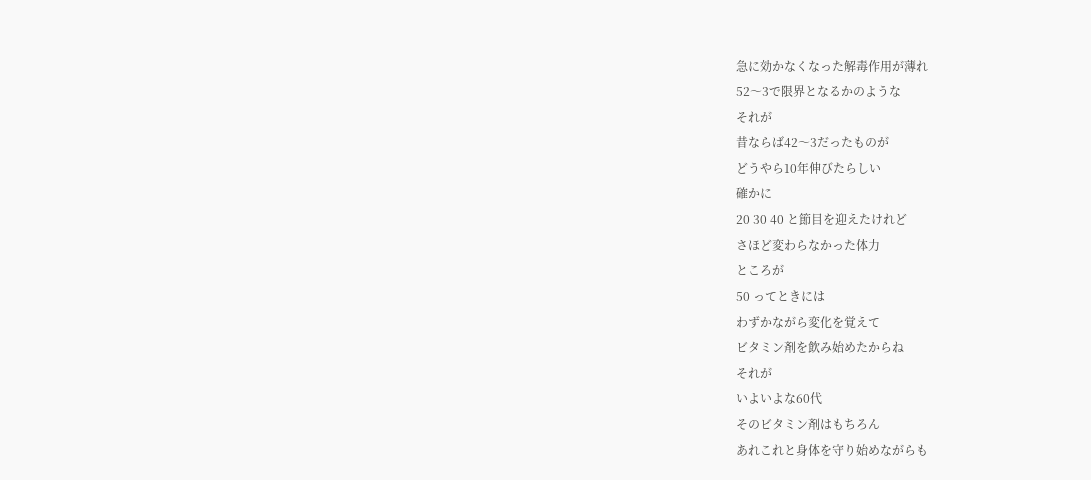急に効かなくなった解毒作用が薄れ
52〜3で限界となるかのような
それが
昔ならば42〜3だったものが
どうやら10年伸びたらしい
確かに
20 30 40 と節目を迎えたけれど
さほど変わらなかった体力
ところが
50 ってときには
わずかながら変化を覚えて
ビタミン剤を飲み始めたからね
それが
いよいよな60代
そのビタミン剤はもちろん
あれこれと身体を守り始めながらも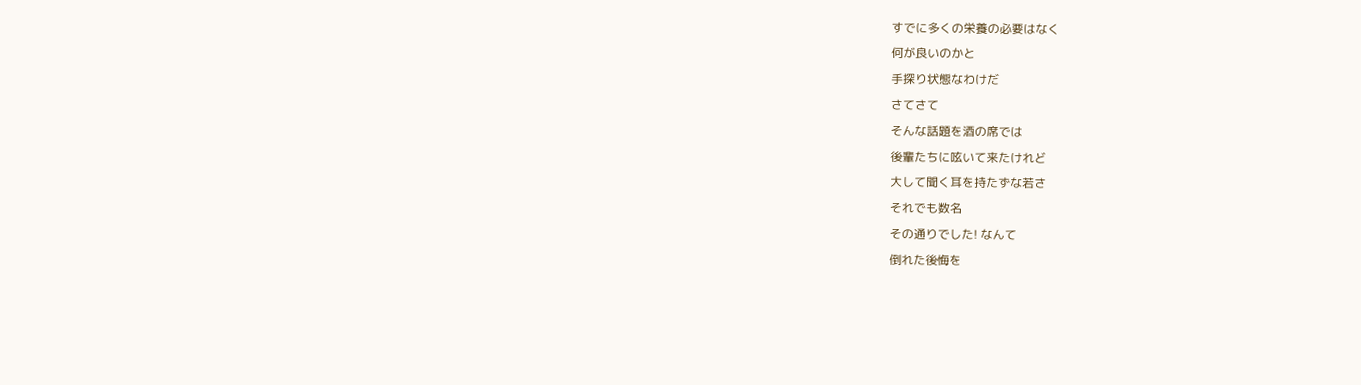すでに多くの栄養の必要はなく
何が良いのかと
手探り状態なわけだ
さてさて
そんな話題を酒の席では
後輩たちに呟いて来たけれど
大して聞く耳を持たずな若さ
それでも数名
その通りでした! なんて
倒れた後悔を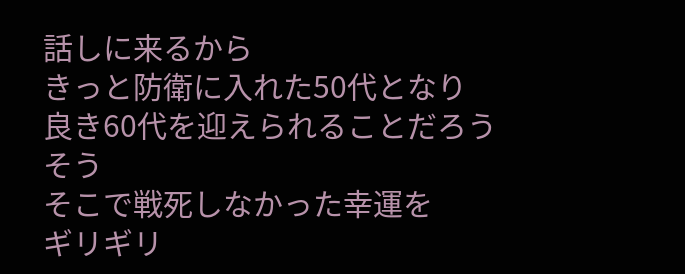話しに来るから
きっと防衛に入れた50代となり
良き60代を迎えられることだろう
そう
そこで戦死しなかった幸運を
ギリギリ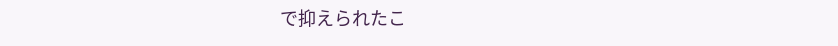で抑えられたこ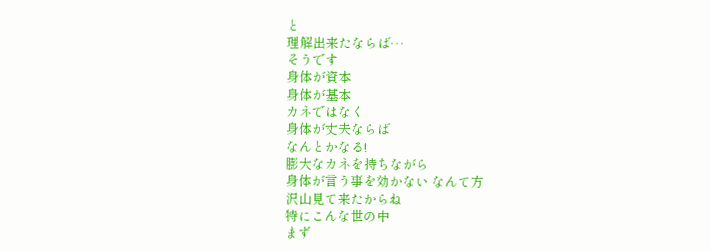と
理解出来たならば…
そうです
身体が資本
身体が基本
カネではなく
身体が丈夫ならば
なんとかなる!
膨大なカネを持ちながら
身体が言う事を効かない なんて方
沢山見て来たからね
特にこんな世の中
まず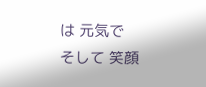は 元気で
そして 笑顔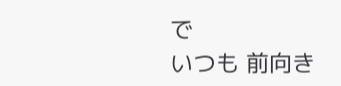で
いつも 前向き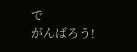で
がんばろう!